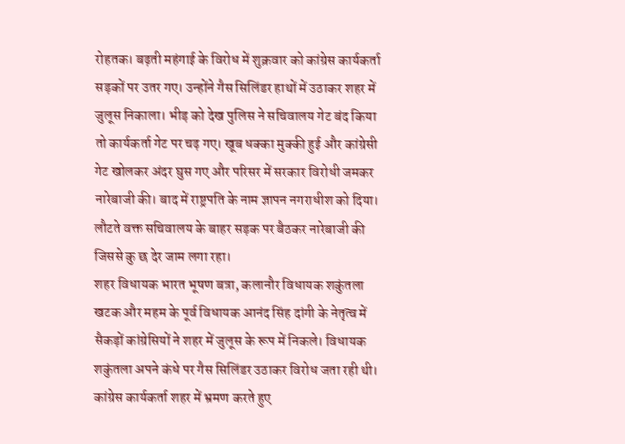रोहतक। बढ़ती महंगाई के विरोध में शुक्रवार को कांग्रेस कार्यकर्ता सड़कों पर उतर गए। उन्होंने गैस सिलिंडर हाथों में उठाकर शहर में जुलूस निकाला। भीड़ को देख पुलिस ने सचिवालय गेट बंद किया तो कार्यकर्ता गेट पर चढ़ गए। खूब धक्का मुक्की हुई और कांग्रेसी गेट खोलकर अंदर घुस गए और परिसर में सरकार विरोधी जमकर नारेबाजी की। बाद में राष्ट्रपति के नाम ज्ञापन नगराधीश को दिया। लौटते वक्त सचिवालय के बाहर सड़क पर बैठकर नारेबाजी की जिससे कु छ देर जाम लगा रहा।
शहर विधायक भारत भूषण बत्रा, कलानौर विधायक शकुंतला खटक और महम के पूर्व विधायक आनंद सिंह दांगी के नेतृत्व में सैकड़ों कांग्रेसियों ने शहर में जुलूस के रूप में निकले। विधायक शकुंतला अपने कंधे पर गैस सिलिंडर उठाकर विरोध जता रही थी। कांग्रेस कार्यकर्ता शहर में भ्रमण करते हुए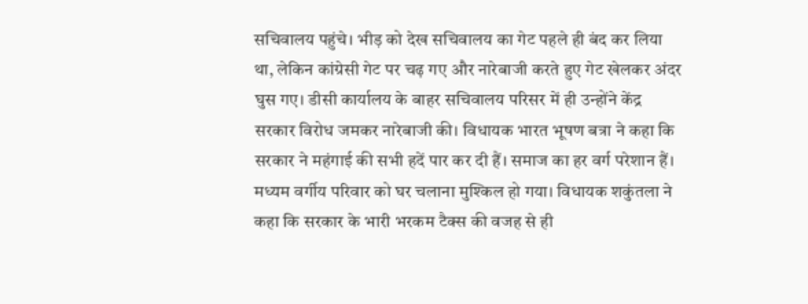सचिवालय पहुंचे। भीड़ को देख सचिवालय का गेट पहले ही बंद कर लिया था, लेकिन कांग्रेसी गेट पर चढ़ गए और नारेबाजी करते हुए गेट खेलकर अंदर घुस गए। डीसी कार्यालय के बाहर सचिवालय परिसर में ही उन्होंने केंद्र सरकार विरोध जमकर नारेबाजी की। विधायक भारत भूषण बत्रा ने कहा कि सरकार ने महंगाई की सभी हदें पार कर दी हैं। समाज का हर वर्ग परेशान हैं। मध्यम वर्गीय परिवार को घर चलाना मुश्किल हो गया। विधायक शकुंतला ने कहा कि सरकार के भारी भरकम टैक्स की वजह से ही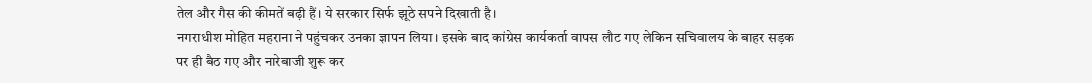तेल और गैस की कीमतें बढ़ी हैं। ये सरकार सिर्फ झूठे सपने दिखाती है।
नगराधीश मोहित महराना ने पहुंचकर उनका ज्ञापन लिया। इसके बाद कांग्रेस कार्यकर्ता वापस लौट गए लेकिन सचिवालय के बाहर सड़क पर ही बैठ गए और नारेबाजी शुरू कर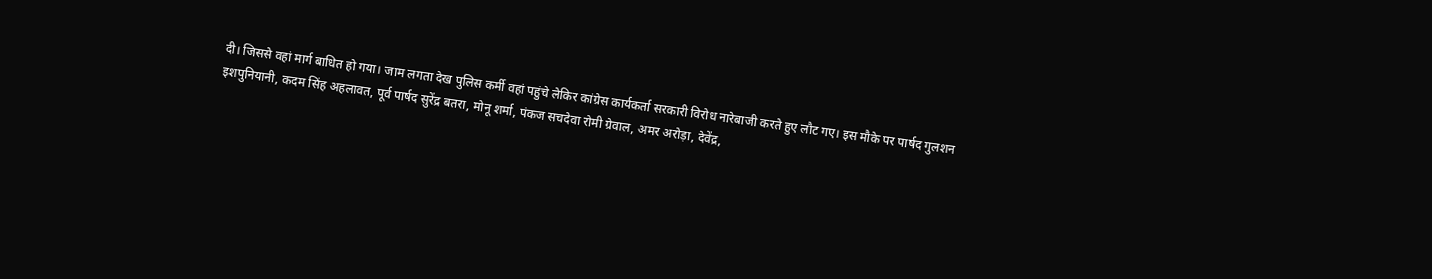दी। जिससे वहां मार्ग बाधित हो गया। जाम लगता देख पुलिस कर्मी वहां पहुंचे लेकिर कांग्रेस कार्यकर्ता सरकारी विरोध नारेबाजी करते हुए लौट गए। इस मौके पर पार्षद गुलशन इशपुनियानी, कदम सिंह अहलावत, पूर्व पार्षद सुरेंद्र बतरा, मोनू शर्मा, पंकज सचदेवा रोमी ग्रेवाल, अमर अरोड़ा, देवेंद्र,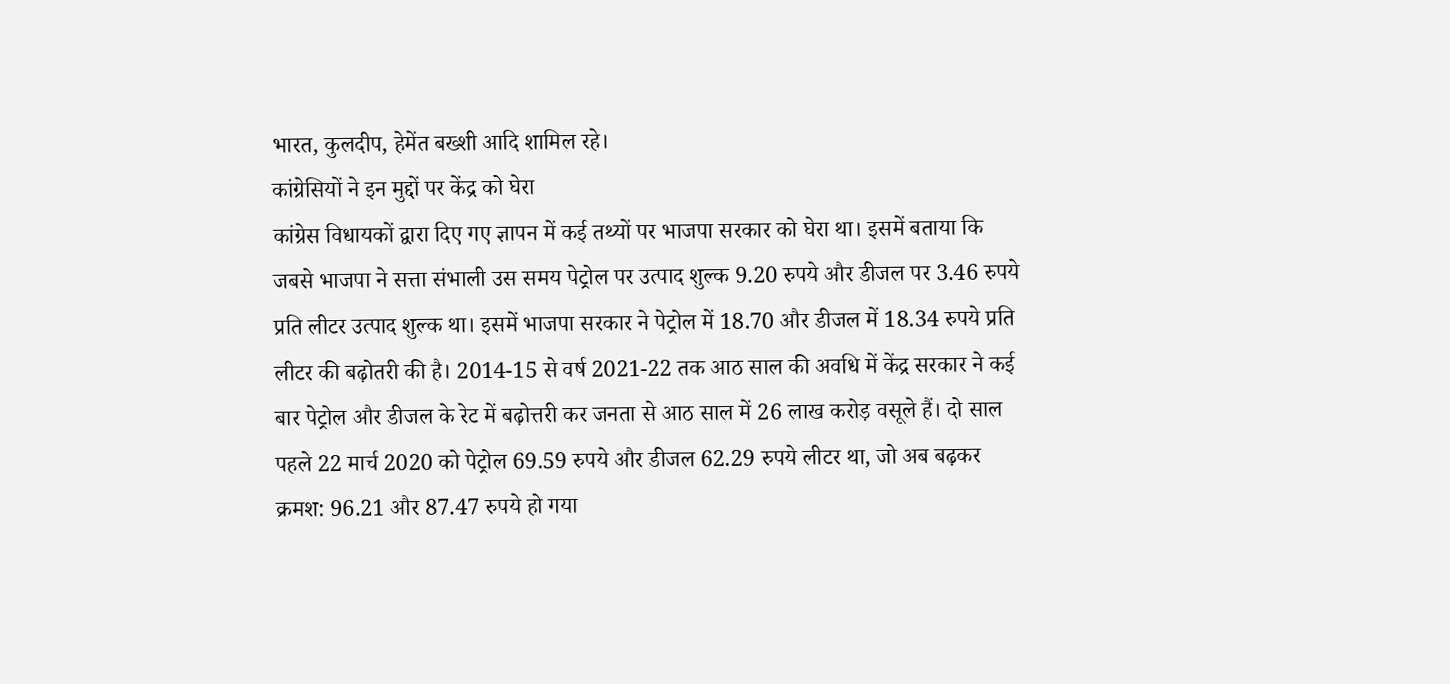भारत, कुलदीप, हेमेंत बख्शी आदि शामिल रहे।
कांग्रेसियों ने इन मुद्दों पर केंद्र को घेरा
कांग्रेस विधायकों द्वारा दिए गए ज्ञापन में कई तथ्यों पर भाजपा सरकार को घेरा था। इसमें बताया कि जबसे भाजपा ने सत्ता संभाली उस समय पेट्रोल पर उत्पाद शुल्क 9.20 रुपये और डीजल पर 3.46 रुपये प्रति लीटर उत्पाद शुल्क था। इसमें भाजपा सरकार ने पेट्रोल में 18.70 और डीजल में 18.34 रुपये प्रति लीटर की बढ़ोतरी की है। 2014-15 से वर्ष 2021-22 तक आठ साल की अवधि में केंद्र सरकार ने कई बार पेट्रोल और डीजल के रेट में बढ़ोत्तरी कर जनता से आठ साल में 26 लाख करोड़ वसूले हैं। दो साल पहले 22 मार्च 2020 को पेट्रोल 69.59 रुपये और डीजल 62.29 रुपये लीटर था, जो अब बढ़कर क्रमश: 96.21 और 87.47 रुपये हो गया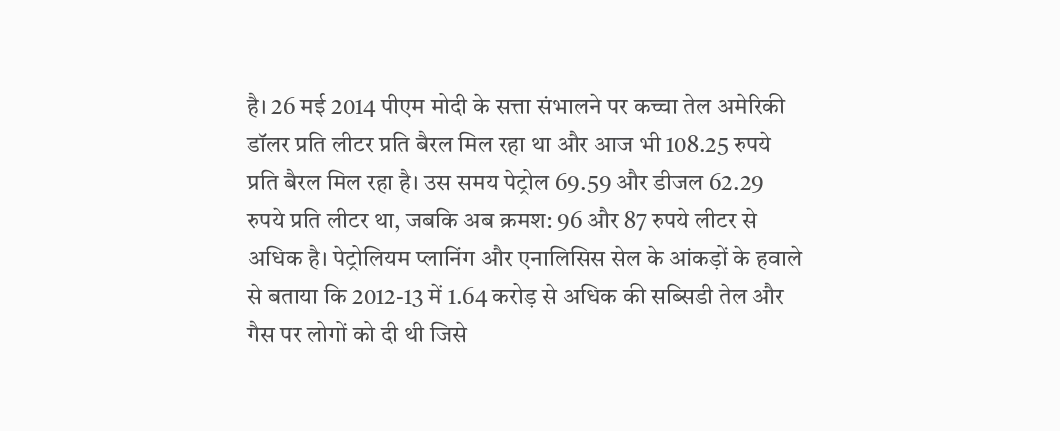है। 26 मई 2014 पीएम मोदी के सत्ता संभालने पर कच्चा तेल अमेरिकी डॉलर प्रति लीटर प्रति बैरल मिल रहा था और आज भी 108.25 रुपये प्रति बैरल मिल रहा है। उस समय पेट्रोल 69.59 और डीजल 62.29 रुपये प्रति लीटर था, जबकि अब क्रमश: 96 और 87 रुपये लीटर से अधिक है। पेट्रोलियम प्लानिंग और एनालिसिस सेल के आंकड़ों के हवाले से बताया कि 2012-13 में 1.64 करोड़ से अधिक की सब्सिडी तेल और गैस पर लोगों को दी थी जिसे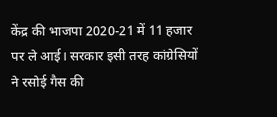केंद्र की भाजपा 2020-21 में 11 हजार पर ले आई। सरकार इसी तरह कांग्रेसियों ने रसोई गैस की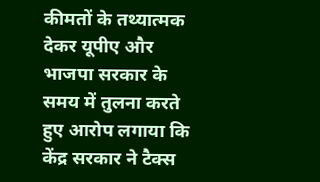कीमतों के तथ्यात्मक देकर यूपीए और भाजपा सरकार के समय में तुलना करते हुए आरोप लगाया कि केंद्र सरकार ने टैक्स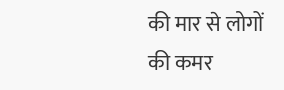की मार से लोगों की कमर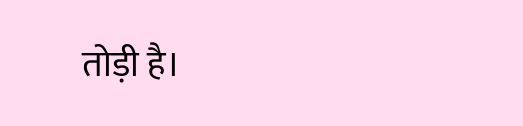तोड़ी है।